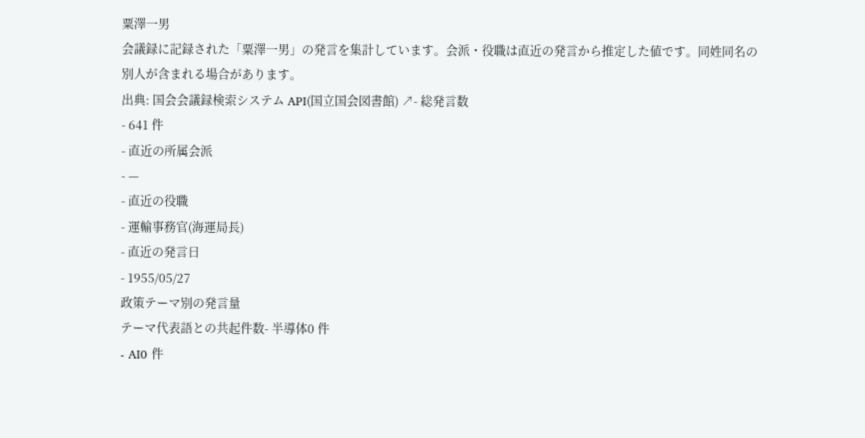粟澤一男
会議録に記録された「粟澤一男」の発言を集計しています。会派・役職は直近の発言から推定した値です。同姓同名の別人が含まれる場合があります。
出典: 国会会議録検索システム API(国立国会図書館) ↗- 総発言数
- 641 件
- 直近の所属会派
- —
- 直近の役職
- 運輸事務官(海運局長)
- 直近の発言日
- 1955/05/27
政策テーマ別の発言量
テーマ代表語との共起件数- 半導体0 件
- AI0 件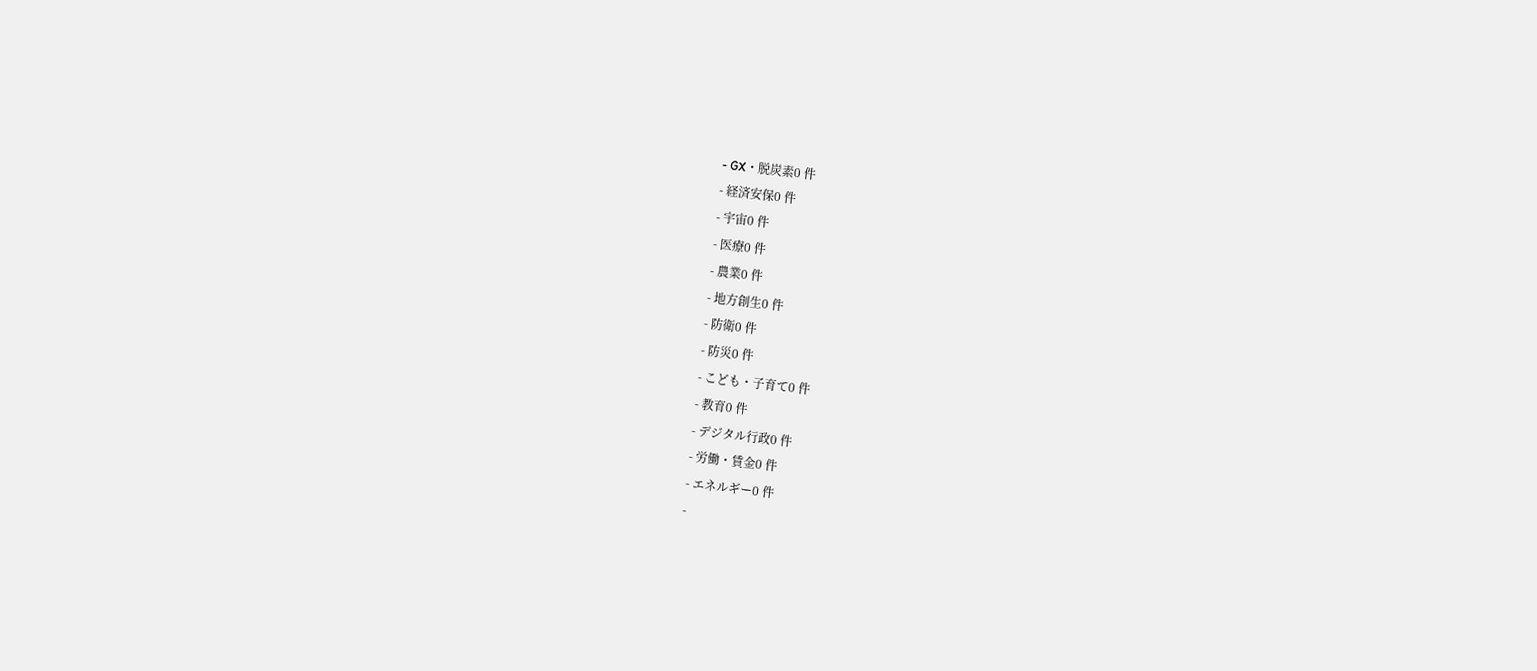- GX・脱炭素0 件
- 経済安保0 件
- 宇宙0 件
- 医療0 件
- 農業0 件
- 地方創生0 件
- 防衛0 件
- 防災0 件
- こども・子育て0 件
- 教育0 件
- デジタル行政0 件
- 労働・賃金0 件
- エネルギー0 件
-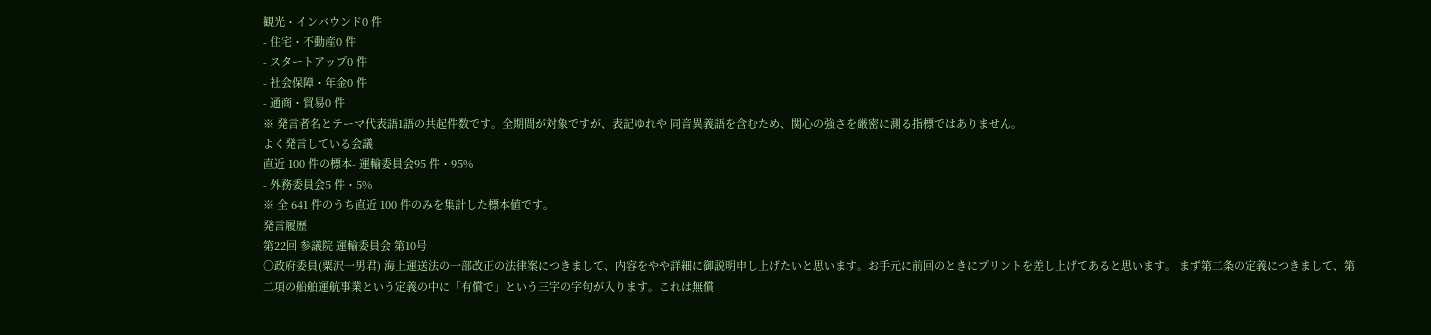観光・インバウンド0 件
- 住宅・不動産0 件
- スタートアップ0 件
- 社会保障・年金0 件
- 通商・貿易0 件
※ 発言者名とテーマ代表語1語の共起件数です。全期間が対象ですが、表記ゆれや 同音異義語を含むため、関心の強さを厳密に測る指標ではありません。
よく発言している会議
直近 100 件の標本- 運輸委員会95 件・95%
- 外務委員会5 件・5%
※ 全 641 件のうち直近 100 件のみを集計した標本値です。
発言履歴
第22回 参議院 運輸委員会 第10号
○政府委員(粟沢一男君) 海上運送法の一部改正の法律案につきまして、内容をやや詳細に御説明申し上げたいと思います。お手元に前回のときにプリントを差し上げてあると思います。 まず第二条の定義につきまして、第二項の船舶運航事業という定義の中に「有償で」という三字の字句が入ります。これは無償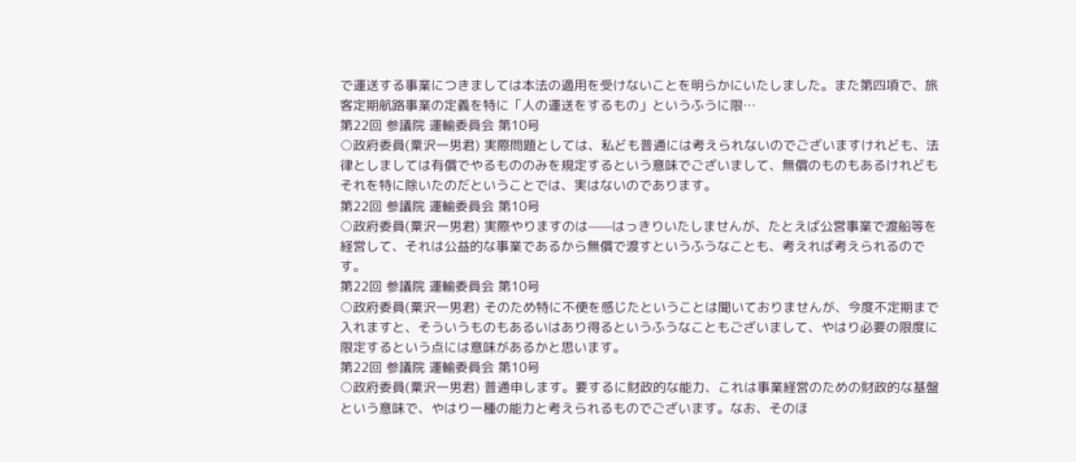で運送する事業につきましては本法の適用を受けないことを明らかにいたしました。また第四項で、旅客定期航路事業の定義を特に「人の運送をするもの」というふうに限…
第22回 参議院 運輸委員会 第10号
○政府委員(粟沢一男君) 実際問題としては、私ども普通には考えられないのでございますけれども、法律としましては有償でやるもののみを規定するという意味でございまして、無償のものもあるけれどもそれを特に除いたのだということでは、実はないのであります。
第22回 参議院 運輸委員会 第10号
○政府委員(粟沢一男君) 実際やりますのは——はっきりいたしませんが、たとえば公営事業で渡船等を経営して、それは公益的な事業であるから無償で渡すというふうなことも、考えれば考えられるのです。
第22回 参議院 運輸委員会 第10号
○政府委員(粟沢一男君) そのため特に不便を感じたということは聞いておりませんが、今度不定期まで入れますと、そういうものもあるいはあり得るというふうなこともございまして、やはり必要の限度に限定するという点には意味があるかと思います。
第22回 参議院 運輸委員会 第10号
○政府委員(粟沢一男君) 普通申します。要するに財政的な能力、これは事業経営のための財政的な基盤という意味で、やはり一種の能力と考えられるものでございます。なお、そのほ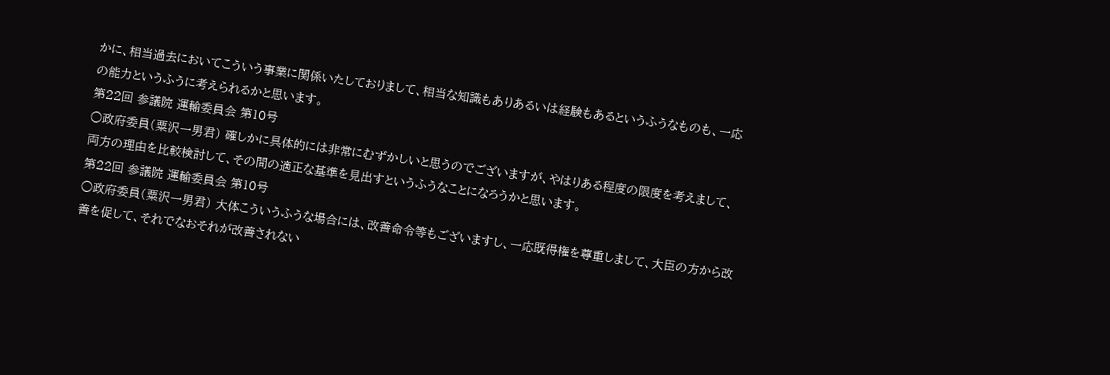かに、相当過去においてこういう事業に関係いたしておりまして、相当な知識もありあるいは経験もあるというふうなものも、一応の能力というふうに考えられるかと思います。
第22回 参議院 運輸委員会 第10号
○政府委員(粟沢一男君) 確しかに具体的には非常にむずかしいと思うのでございますが、やはりある程度の限度を考えまして、両方の理由を比較検討して、その間の適正な基準を見出すというふうなことになろうかと思います。
第22回 参議院 運輸委員会 第10号
○政府委員(粟沢一男君) 大体こういうふうな場合には、改善命令等もございますし、一応既得権を尊重しまして、大臣の方から改善を促して、それでなおそれが改善されない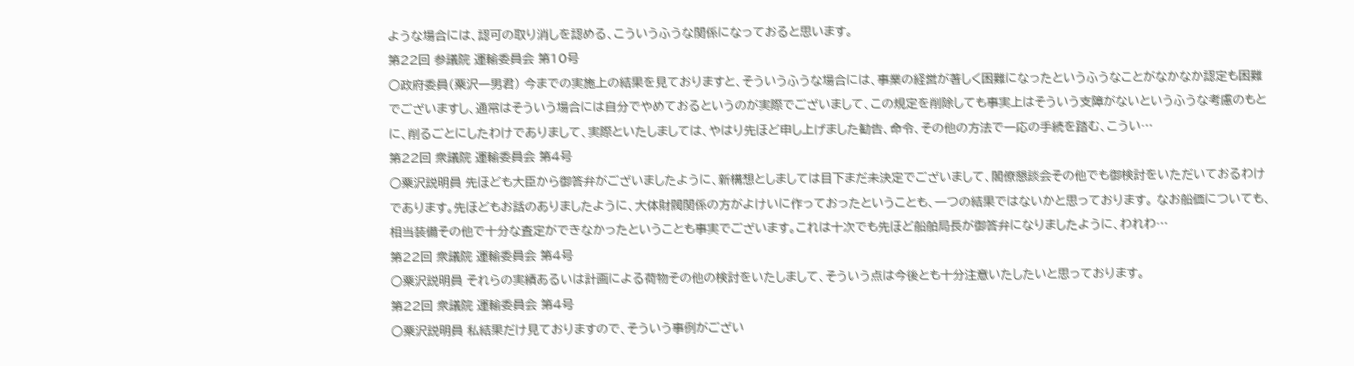ような場合には、認可の取り消しを認める、こういうふうな関係になっておると思います。
第22回 参議院 運輸委員会 第10号
○政府委員(粟沢一男君) 今までの実施上の結果を見ておりますと、そういうふうな場合には、事業の経営が著しく困難になったというふうなことがなかなか認定も困難でございますし、通常はそういう場合には自分でやめておるというのが実際でございまして、この規定を削除しても事実上はそういう支障がないというふうな考慮のもとに、削るごとにしたわけでありまして、実際といたしましては、やはり先ほど申し上げました勧告、命令、その他の方法で一応の手続を踏む、こうい…
第22回 衆議院 運輸委員会 第4号
○粟沢説明員 先ほども大臣から御答弁がございましたように、新構想としましては目下まだ未決定でございまして、閣僚懇談会その他でも御検討をいただいておるわけであります。先ほどもお話のありましたように、大体財閥関係の方がよけいに作っておったということも、一つの結果ではないかと思っております。 なお船価についても、相当装備その他で十分な査定ができなかったということも事実でございます。これは十次でも先ほど船舶局長が御答弁になりましたように、われわ…
第22回 衆議院 運輸委員会 第4号
○粟沢説明員 それらの実績あるいは計画による荷物その他の検討をいたしまして、そういう点は今後とも十分注意いたしたいと思っております。
第22回 衆議院 運輸委員会 第4号
○粟沢説明員 私結果だけ見ておりますので、そういう事例がござい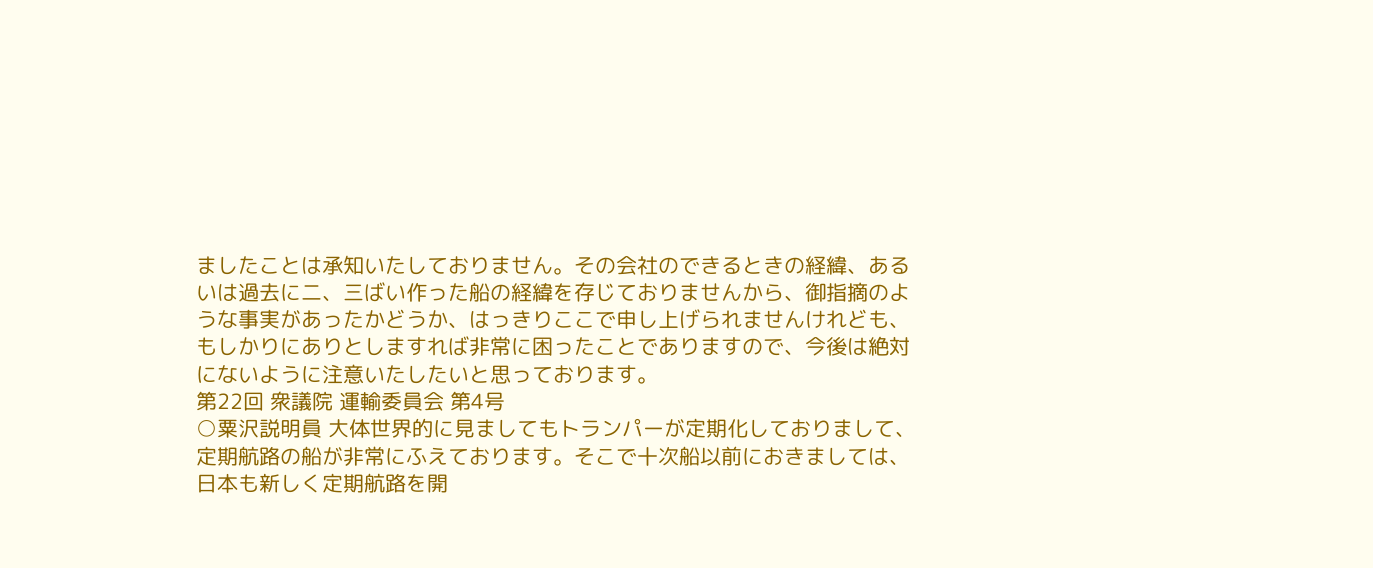ましたことは承知いたしておりません。その会社のできるときの経緯、あるいは過去に二、三ばい作った船の経緯を存じておりませんから、御指摘のような事実があったかどうか、はっきりここで申し上げられませんけれども、もしかりにありとしますれば非常に困ったことでありますので、今後は絶対にないように注意いたしたいと思っております。
第22回 衆議院 運輸委員会 第4号
○粟沢説明員 大体世界的に見ましてもトランパーが定期化しておりまして、定期航路の船が非常にふえております。そこで十次船以前におきましては、日本も新しく定期航路を開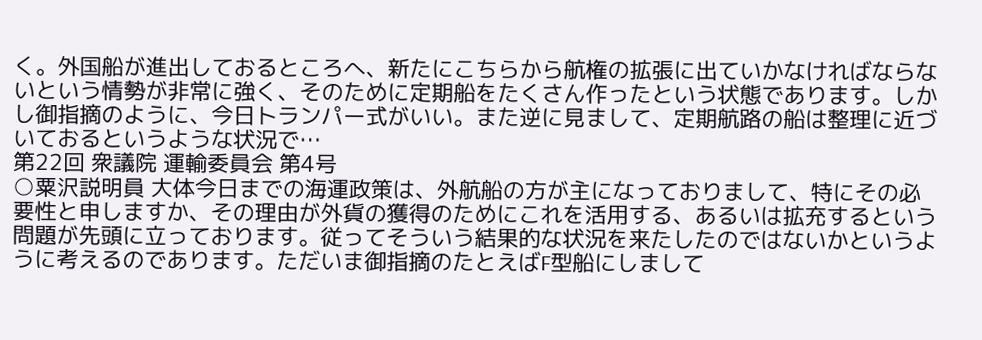く。外国船が進出しておるところへ、新たにこちらから航権の拡張に出ていかなければならないという情勢が非常に強く、そのために定期船をたくさん作ったという状態であります。しかし御指摘のように、今日トランパー式がいい。また逆に見まして、定期航路の船は整理に近づいておるというような状況で…
第22回 衆議院 運輸委員会 第4号
○粟沢説明員 大体今日までの海運政策は、外航船の方が主になっておりまして、特にその必要性と申しますか、その理由が外貨の獲得のためにこれを活用する、あるいは拡充するという問題が先頭に立っております。従ってそういう結果的な状況を来たしたのではないかというように考えるのであります。ただいま御指摘のたとえばF型船にしまして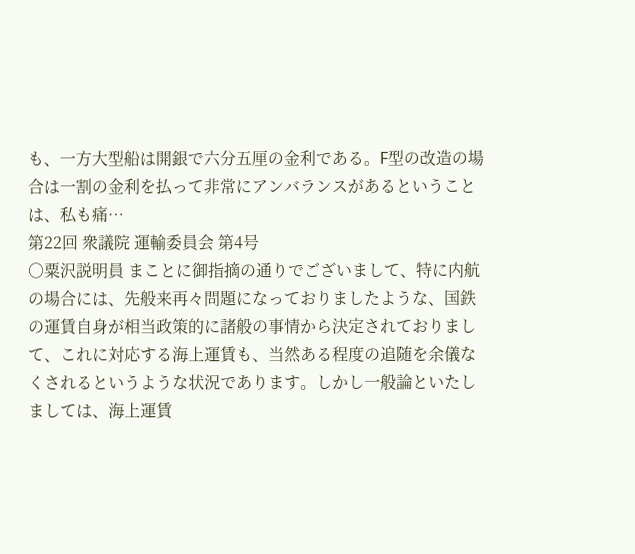も、一方大型船は開銀で六分五厘の金利である。F型の改造の場合は一割の金利を払って非常にアンバランスがあるということは、私も痛…
第22回 衆議院 運輸委員会 第4号
○粟沢説明員 まことに御指摘の通りでございまして、特に内航の場合には、先般来再々問題になっておりましたような、国鉄の運賃自身が相当政策的に諸般の事情から決定されておりまして、これに対応する海上運賃も、当然ある程度の追随を余儀なくされるというような状況であります。しかし一般論といたしましては、海上運賃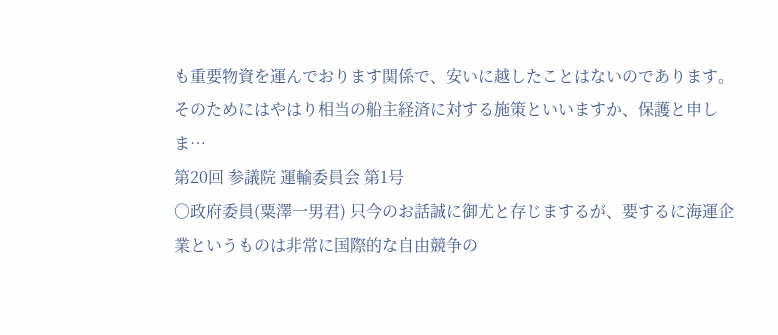も重要物資を運んでおります関係で、安いに越したことはないのであります。そのためにはやはり相当の船主経済に対する施策といいますか、保護と申しま…
第20回 参議院 運輸委員会 第1号
○政府委員(粟澤一男君) 只今のお話誠に御尤と存じまするが、要するに海運企業というものは非常に国際的な自由競争の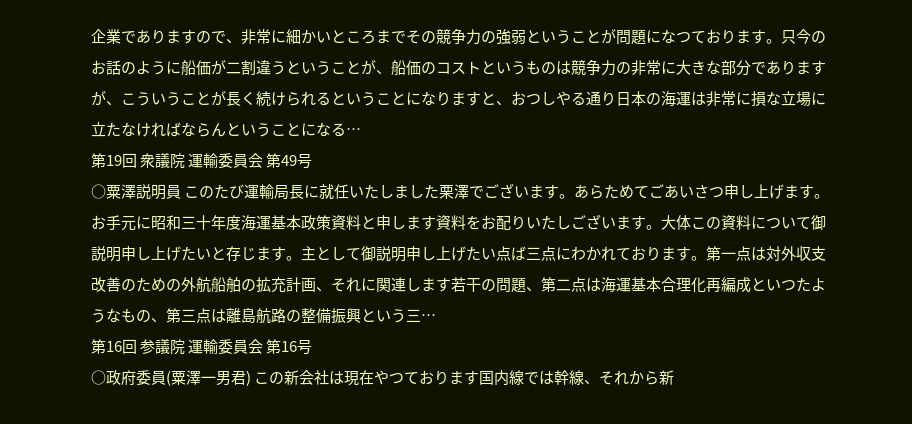企業でありますので、非常に細かいところまでその競争力の強弱ということが問題になつております。只今のお話のように船価が二割違うということが、船価のコストというものは競争力の非常に大きな部分でありますが、こういうことが長く続けられるということになりますと、おつしやる通り日本の海運は非常に損な立場に立たなければならんということになる…
第19回 衆議院 運輸委員会 第49号
○粟澤説明員 このたび運輸局長に就任いたしました栗澤でございます。あらためてごあいさつ申し上げます。 お手元に昭和三十年度海運基本政策資料と申します資料をお配りいたしございます。大体この資料について御説明申し上げたいと存じます。主として御説明申し上げたい点ば三点にわかれております。第一点は対外収支改善のための外航船舶の拡充計画、それに関連します若干の問題、第二点は海運基本合理化再編成といつたようなもの、第三点は離島航路の整備振興という三…
第16回 参議院 運輸委員会 第16号
○政府委員(粟澤一男君) この新会社は現在やつております国内線では幹線、それから新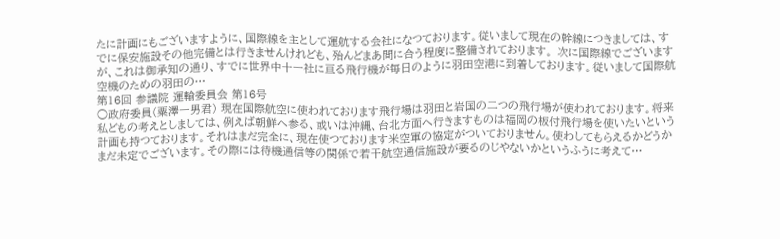たに計画にもございますように、国際線を主として運航する会社になつております。従いまして現在の幹線につきましては、すでに保安施設その他完備とは行きませんけれども、殆んどまあ間に合う程度に整備されております。 次に国際線でございますが、これは御承知の通り、すでに世界中十一社に亘る飛行機が毎日のように羽田空港に到着しております。従いまして国際航空機のための羽田の…
第16回 参議院 運輸委員会 第16号
○政府委員(粟澤一男君) 現在国際航空に使われております飛行場は羽田と岩国の二つの飛行場が使われております。将来私どもの考えとしましては、例えば朝鮮へ参る、或いは沖縄、台北方面へ行きますものは福岡の板付飛行場を使いたいという計画も持つております。それはまだ完全に、現在使つております米空軍の協定がついておりません。使わしてもらえるかどうかまだ未定でございます。その際には待機通信等の関係で若干航空通信施設が要るのじやないかというふうに考えて…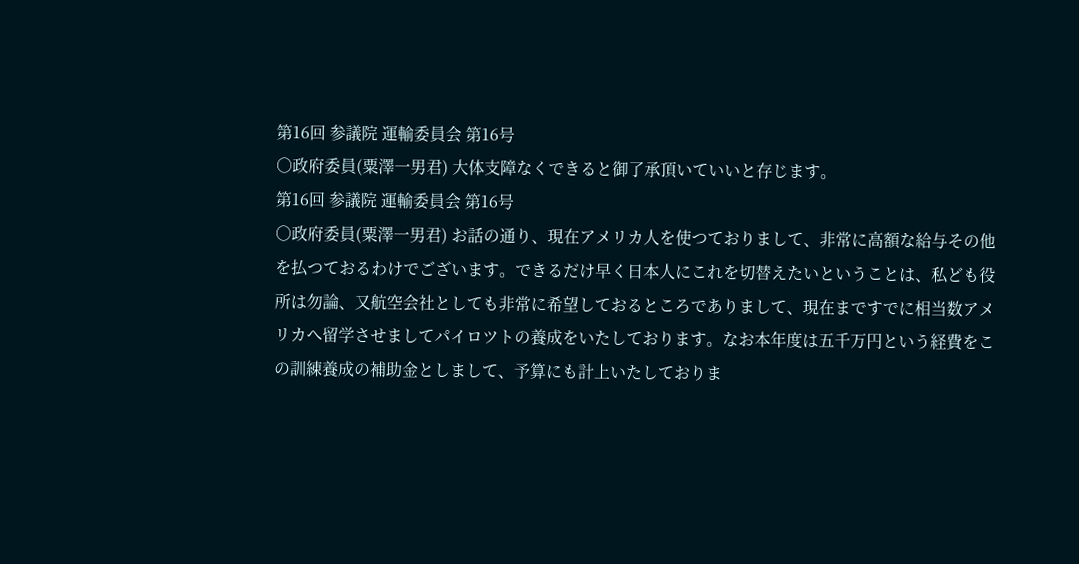第16回 参議院 運輸委員会 第16号
○政府委員(粟澤一男君) 大体支障なくできると御了承頂いていいと存じます。
第16回 参議院 運輸委員会 第16号
○政府委員(粟澤一男君) お話の通り、現在アメリカ人を使つておりまして、非常に高額な給与その他を払つておるわけでございます。できるだけ早く日本人にこれを切替えたいということは、私ども役所は勿論、又航空会社としても非常に希望しておるところでありまして、現在まですでに相当数アメリカへ留学させましてパイロツトの養成をいたしております。なお本年度は五千万円という経費をこの訓練養成の補助金としまして、予算にも計上いたしておりま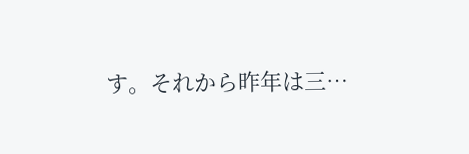す。それから昨年は三…